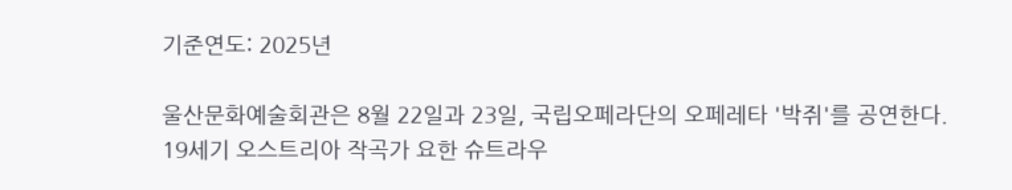기준연도: 2025년

울산문화예술회관은 8월 22일과 23일, 국립오페라단의 오페레타 '박쥐'를 공연한다. 19세기 오스트리아 작곡가 요한 슈트라우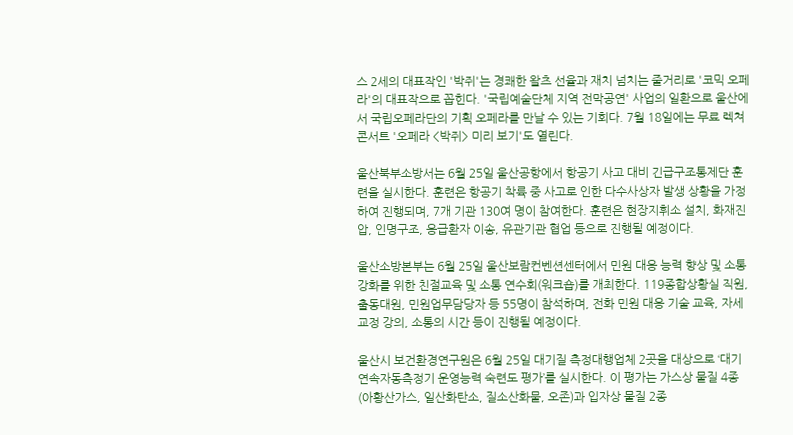스 2세의 대표작인 '박쥐'는 경쾌한 왈츠 선율과 재치 넘치는 줄거리로 '코믹 오페라'의 대표작으로 꼽힌다. '국립예술단체 지역 전막공연' 사업의 일환으로 울산에서 국립오페라단의 기획 오페라를 만날 수 있는 기회다. 7월 18일에는 무료 렉쳐콘서트 '오페라 <박쥐> 미리 보기'도 열린다.

울산북부소방서는 6월 25일 울산공항에서 항공기 사고 대비 긴급구조통제단 훈련을 실시한다. 훈련은 항공기 착륙 중 사고로 인한 다수사상자 발생 상황을 가정하여 진행되며, 7개 기관 130여 명이 참여한다. 훈련은 현장지휘소 설치, 화재진압, 인명구조, 응급환자 이송, 유관기관 협업 등으로 진행될 예정이다.

울산소방본부는 6월 25일 울산보람컨벤션센터에서 민원 대응 능력 향상 및 소통 강화를 위한 친절교육 및 소통 연수회(워크숍)를 개최한다. 119종합상황실 직원, 출동대원, 민원업무담당자 등 55명이 참석하며, 전화 민원 대응 기술 교육, 자세 교정 강의, 소통의 시간 등이 진행될 예정이다.

울산시 보건환경연구원은 6월 25일 대기질 측정대행업체 2곳을 대상으로 ‘대기연속자동측정기 운영능력 숙련도 평가’를 실시한다. 이 평가는 가스상 물질 4종(아황산가스, 일산화탄소, 질소산화물, 오존)과 입자상 물질 2종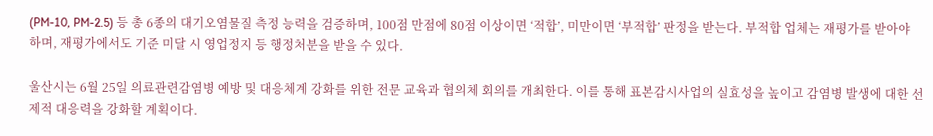(PM-10, PM-2.5) 등 총 6종의 대기오염물질 측정 능력을 검증하며, 100점 만점에 80점 이상이면 ‘적합’, 미만이면 ‘부적합’ 판정을 받는다. 부적합 업체는 재평가를 받아야 하며, 재평가에서도 기준 미달 시 영업정지 등 행정처분을 받을 수 있다.

울산시는 6월 25일 의료관련감염병 예방 및 대응체계 강화를 위한 전문 교육과 협의체 회의를 개최한다. 이를 통해 표본감시사업의 실효성을 높이고 감염병 발생에 대한 선제적 대응력을 강화할 계획이다.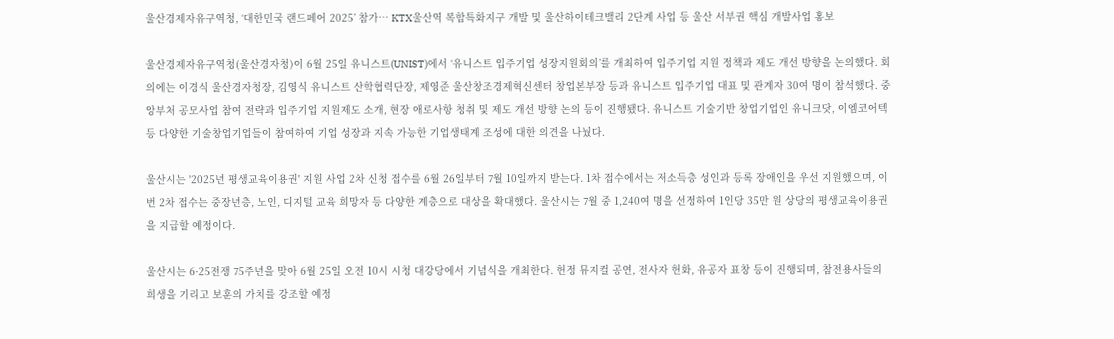울산경제자유구역청, ‘대한민국 랜드페어 2025’ 참가… KTX울산역 복합특화지구 개발 및 울산하이테크밸리 2단계 사업 등 울산 서부권 핵심 개발사업 홍보

울산경제자유구역청(울산경자청)이 6월 25일 유니스트(UNIST)에서 ‘유니스트 입주기업 성장지원회의’를 개최하여 입주기업 지원 정책과 제도 개선 방향을 논의했다. 회의에는 이경식 울산경자청장, 김영식 유니스트 산학협력단장, 제영준 울산창조경제혁신센터 창업본부장 등과 유니스트 입주기업 대표 및 관계자 30여 명이 참석했다. 중앙부처 공모사업 참여 전략과 입주기업 지원제도 소개, 현장 애로사항 청취 및 제도 개선 방향 논의 등이 진행됐다. 유니스트 기술기반 창업기업인 유니크닷, 이엠코어텍 등 다양한 기술창업기업들이 참여하여 기업 성장과 지속 가능한 기업생태계 조성에 대한 의견을 나눴다.

울산시는 '2025년 평생교육이용권' 지원 사업 2차 신청 접수를 6월 26일부터 7월 10일까지 받는다. 1차 접수에서는 저소득층 성인과 등록 장애인을 우선 지원했으며, 이번 2차 접수는 중장년층, 노인, 디지털 교육 희망자 등 다양한 계층으로 대상을 확대했다. 울산시는 7월 중 1,240여 명을 선정하여 1인당 35만 원 상당의 평생교육이용권을 지급할 예정이다.

울산시는 6·25전쟁 75주년을 맞아 6월 25일 오전 10시 시청 대강당에서 기념식을 개최한다. 헌정 뮤지컬 공연, 전사자 헌화, 유공자 표창 등이 진행되며, 참전용사들의 희생을 기리고 보훈의 가치를 강조할 예정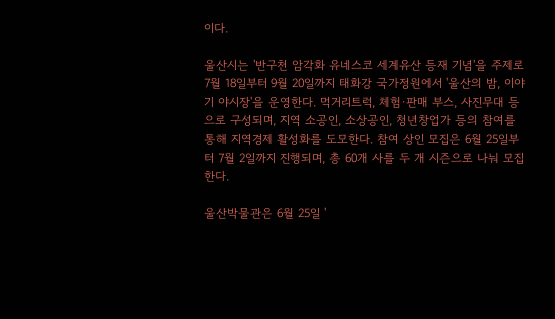이다.

울산시는 '반구천 암각화 유네스코 세계유산 등재 기념'을 주제로 7월 18일부터 9월 20일까지 태화강 국가정원에서 '울산의 밤, 이야기 야시장'을 운영한다. 먹거리트럭, 체험·판매 부스, 사진무대 등으로 구성되며, 지역 소공인, 소상공인, 청년창업가 등의 참여를 통해 지역경제 활성화를 도모한다. 참여 상인 모집은 6월 25일부터 7월 2일까지 진행되며, 총 60개 사를 두 개 시즌으로 나눠 모집한다.

울산박물관은 6월 25일 '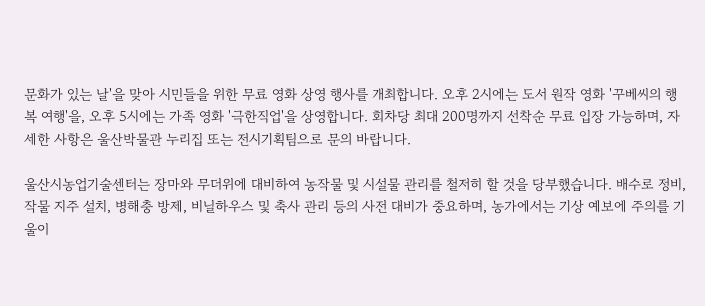문화가 있는 날'을 맞아 시민들을 위한 무료 영화 상영 행사를 개최합니다. 오후 2시에는 도서 원작 영화 '꾸베씨의 행복 여행'을, 오후 5시에는 가족 영화 '극한직업'을 상영합니다. 회차당 최대 200명까지 선착순 무료 입장 가능하며, 자세한 사항은 울산박물관 누리집 또는 전시기획팀으로 문의 바랍니다.

울산시농업기술센터는 장마와 무더위에 대비하여 농작물 및 시설물 관리를 철저히 할 것을 당부했습니다. 배수로 정비, 작물 지주 설치, 병해충 방제, 비닐하우스 및 축사 관리 등의 사전 대비가 중요하며, 농가에서는 기상 예보에 주의를 기울이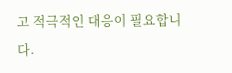고 적극적인 대응이 필요합니다.